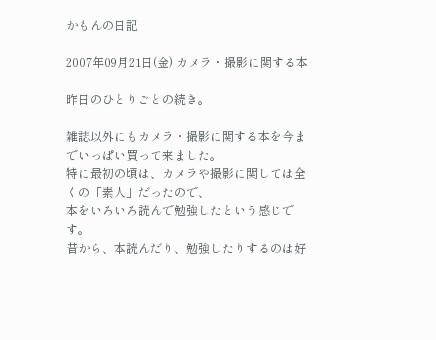かもんの日記

2007年09月21日(金) カメラ・撮影に関する本

昨日のひとりごとの続き。

雑誌以外にもカメラ・撮影に関する本を今までいっぱい買って来ました。
特に最初の頃は、カメラや撮影に関しては全くの「素人」だったので、
本をいろいろ読んで勉強したという感じです。
昔から、本読んだり、勉強したりするのは好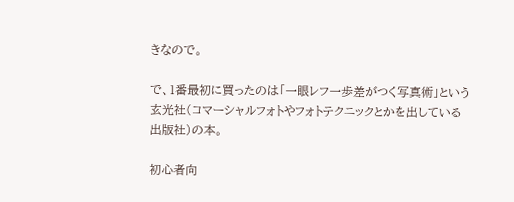きなので。

で、1番最初に買ったのは「一眼レフ一歩差がつく写真術」という
玄光社(コマーシャルフォトやフォトテクニックとかを出している
出版社)の本。

初心者向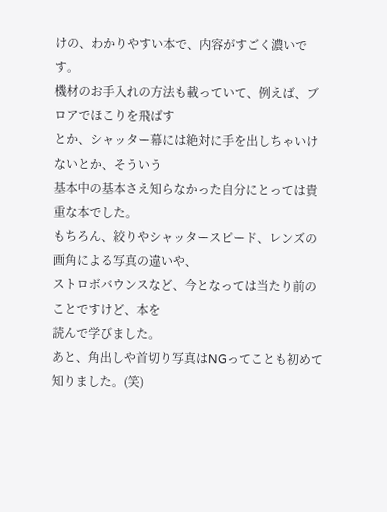けの、わかりやすい本で、内容がすごく濃いです。
機材のお手入れの方法も載っていて、例えば、ブロアでほこりを飛ばす
とか、シャッター幕には絶対に手を出しちゃいけないとか、そういう
基本中の基本さえ知らなかった自分にとっては貴重な本でした。
もちろん、絞りやシャッタースピード、レンズの画角による写真の違いや、
ストロボバウンスなど、今となっては当たり前のことですけど、本を
読んで学びました。
あと、角出しや首切り写真はNGってことも初めて知りました。(笑)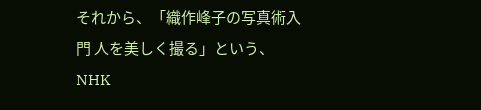それから、「織作峰子の写真術入門 人を美しく撮る」という、NHK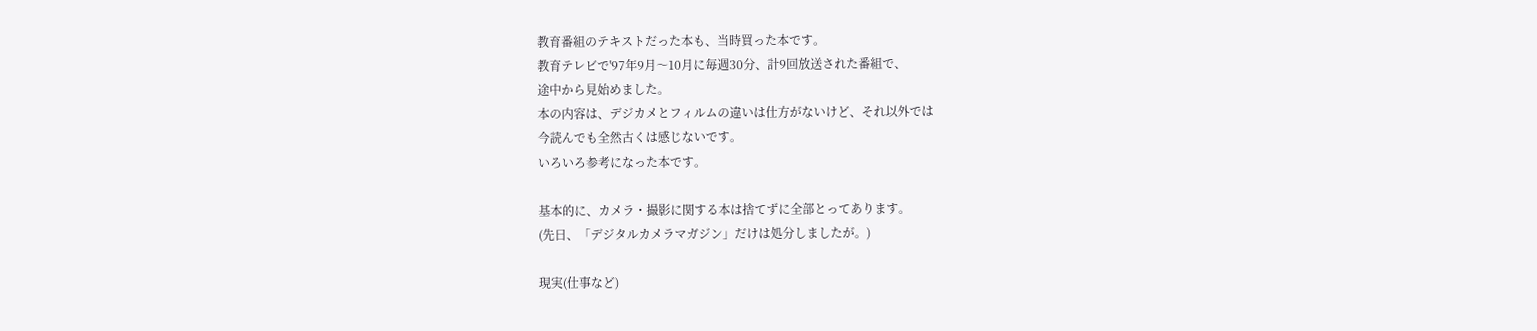教育番組のテキストだった本も、当時買った本です。
教育テレビで'97年9月〜10月に毎週30分、計9回放送された番組で、
途中から見始めました。
本の内容は、デジカメとフィルムの違いは仕方がないけど、それ以外では
今読んでも全然古くは感じないです。
いろいろ参考になった本です。

基本的に、カメラ・撮影に関する本は捨てずに全部とってあります。
(先日、「デジタルカメラマガジン」だけは処分しましたが。)

現実(仕事など)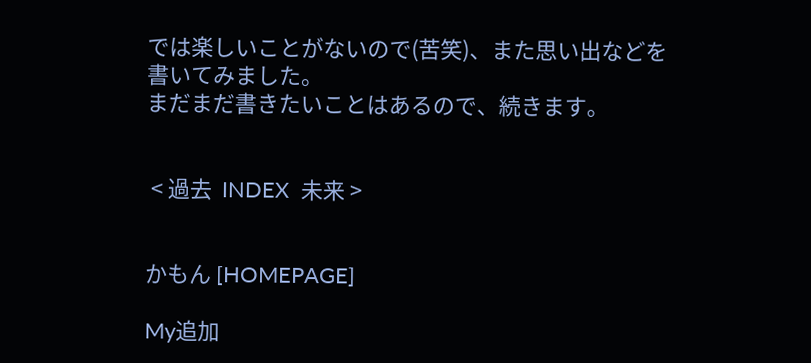では楽しいことがないので(苦笑)、また思い出などを
書いてみました。
まだまだ書きたいことはあるので、続きます。


 < 過去  INDEX  未来 >


かもん [HOMEPAGE]

My追加